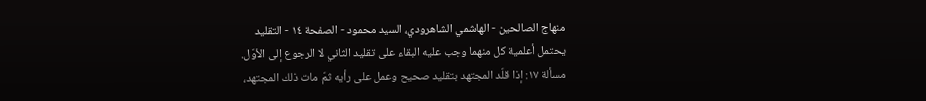منهاج الصالحين - الهاشمي الشاهرودي، السيد محمود - الصفحة ١٤ - التقليد
يحتمل أعلمية كل منهما وجب عليه البقاء على تقليد الثاني لا الرجوع إلى الأوّل.
مسألة ١٧: إذا قلّد المجتهد بتقليد صحيح وعمل على رأيه ثمّ مات ذلك المجتهد،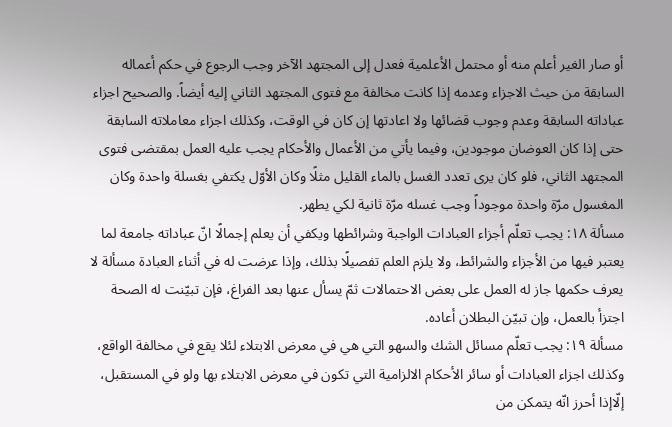أو صار الغير أعلم منه أو محتمل الأعلمية فعدل إلى المجتهد الآخر وجب الرجوع في حكم أعماله السابقة من حيث الاجزاء وعدمه إذا كانت مخالفة مع فتوى المجتهد الثاني إليه أيضاً. والصحيح اجزاء عباداته السابقة وعدم وجوب قضائها ولا اعادتها إن كان في الوقت، وكذلك اجزاء معاملاته السابقة حتى إذا كان العوضان موجودين، وفيما يأتي من الأعمال والأحكام يجب عليه العمل بمقتضى فتوى المجتهد الثاني، فلو كان يرى تعدد الغسل بالماء القليل مثلًا وكان الأوّل يكتفي بغسلة واحدة وكان المغسول مرّة واحدة موجوداً وجب غسله مرّة ثانية لكي يطهر.
مسألة ١٨: يجب تعلّم أجزاء العبادات الواجبة وشرائطها ويكفي أن يعلم إجمالًا انّ عباداته جامعة لما يعتبر فيها من الأجزاء والشرائط، ولا يلزم العلم تفصيلًا بذلك، وإذا عرضت له في أثناء العبادة مسألة لا يعرف حكمها جاز له العمل على بعض الاحتمالات ثمّ يسأل عنها بعد الفراغ، فإن تبيّنت له الصحة اجتزأ بالعمل، وإن تبيّن البطلان أعاده.
مسألة ١٩: يجب تعلّم مسائل الشك والسهو التي هي في معرض الابتلاء لئلا يقع في مخالفة الواقع، وكذلك اجزاء العبادات أو سائر الأحكام الالزامية التي تكون في معرض الابتلاء بها ولو في المستقبل، إلّاإذا أحرز انّه يتمكن من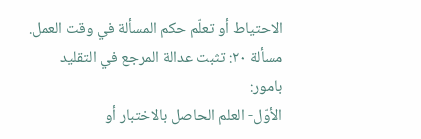الاحتياط أو تعلّم حكم المسألة في وقت العمل.
مسألة ٢٠: تثبت عدالة المرجع في التقليد بامور:
الأوّل- العلم الحاصل بالاختبار أو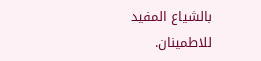بالشياع المفيد للاطمينان.